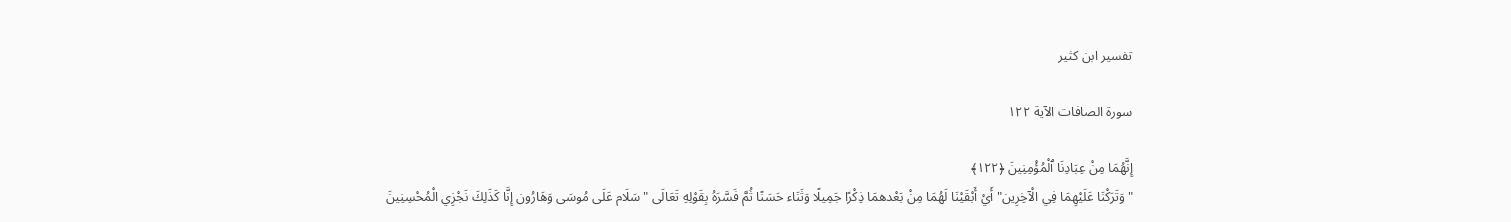تفسير ابن كثير

سورة الصافات الآية ١٢٢

إِنَّهُمَا مِنْ عِبَادِنَا ٱلْمُؤْمِنِينَ ﴿١٢٢﴾
" وَتَرَكْنَا عَلَيْهِمَا فِي الْآخِرِين" أَيْ أَبْقَيْنَا لَهُمَا مِنْ بَعْدهمَا ذِكْرًا جَمِيلًا وَثَنَاء حَسَنًا ثُمَّ فَسَّرَهُ بِقَوْلِهِ تَعَالَى " سَلَام عَلَى مُوسَى وَهَارُون إِنَّا كَذَلِكَ نَجْزِي الْمُحْسِنِينَ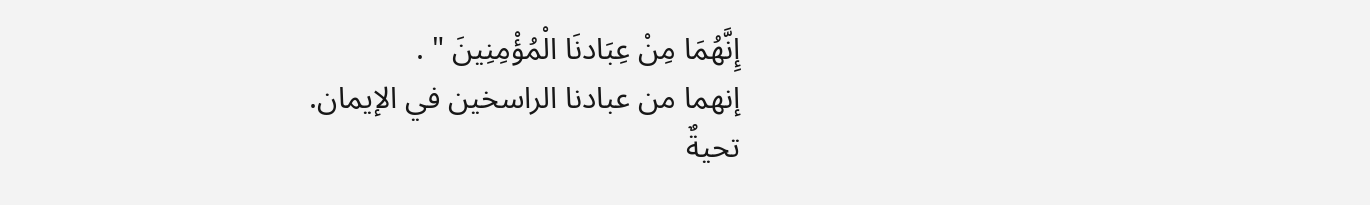إِنَّهُمَا مِنْ عِبَادنَا الْمُؤْمِنِينَ " .
إنهما من عبادنا الراسخين في الإيمان.
تحيةٌ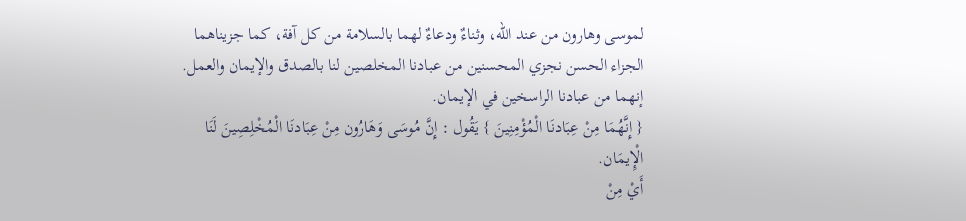لموسى وهارون من عند الله، وثناءٌ ودعاءٌ لهما بالسلامة من كل آفة، كما جزيناهما الجزاء الحسن نجزي المحسنين من عبادنا المخلصين لنا بالصدق والإيمان والعمل. إنهما من عبادنا الراسخين في الإيمان.
{ إِنَّهُمَا مِنْ عِبَادنَا الْمُؤْمِنِينَ } يَقُول : إِنَّ مُوسَى وَهَارُون مِنْ عِبَادنَا الْمُخْلِصِينَ لَنَا الْإِيمَان.
أَيْ مِنْ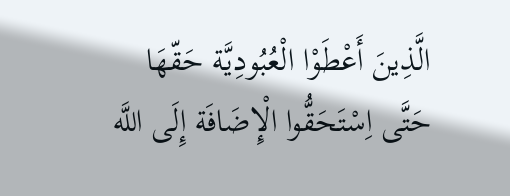الَّذِينَ أَعْطَوْا الْعُبُودِيَّة حَقّهَا حَتَّى اِسْتَحَقُّوا الْإِضَافَة إِلَى اللَّه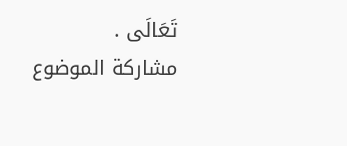تَعَالَى .
مشاركة الموضوع